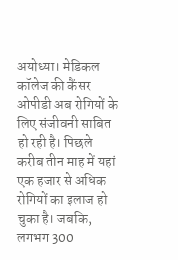अयोध्या। मेडिकल कॉलेज की कैंसर ओपीडी अब रोगियों के लिए संजीवनी साबित हो रही है। पिछले करीब तीन माह में यहां एक हजार से अधिक रोगियों का इलाज हो चुका है। जबकि, लगभग 300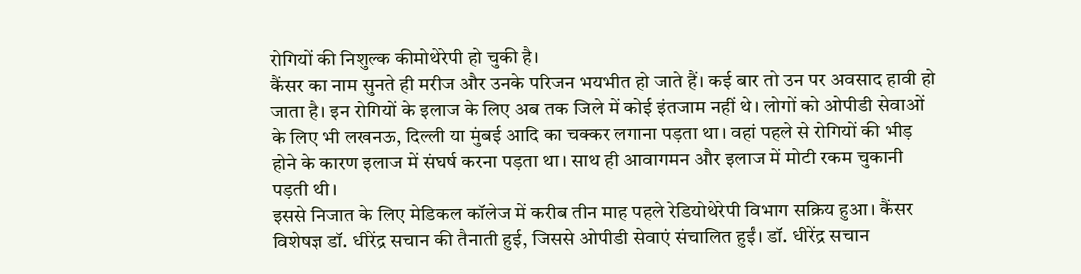रोगियों की निशुल्क कीमोथेरेपी हो चुकी है।
कैंसर का नाम सुनते ही मरीज और उनके परिजन भयभीत हो जाते हैं। कई बार तो उन पर अवसाद हावी हो जाता है। इन रोगियों के इलाज के लिए अब तक जिले में कोई इंतजाम नहीं थे। लोगों को ओपीडी सेवाओं के लिए भी लखनऊ, दिल्ली या मुंबई आदि का चक्कर लगाना पड़ता था। वहां पहले से रोगियों की भीड़ होने के कारण इलाज में संघर्ष करना पड़ता था। साथ ही आवागमन और इलाज में मोटी रकम चुकानी पड़ती थी।
इससे निजात के लिए मेडिकल कॉलेज में करीब तीन माह पहले रेडियोथेरेपी विभाग सक्रिय हुआ। कैंसर विशेषज्ञ डॉ. धीरेंद्र सचान की तैनाती हुई, जिससे ओपीडी सेवाएं संचालित हुईं। डॉ. धीरेंद्र सचान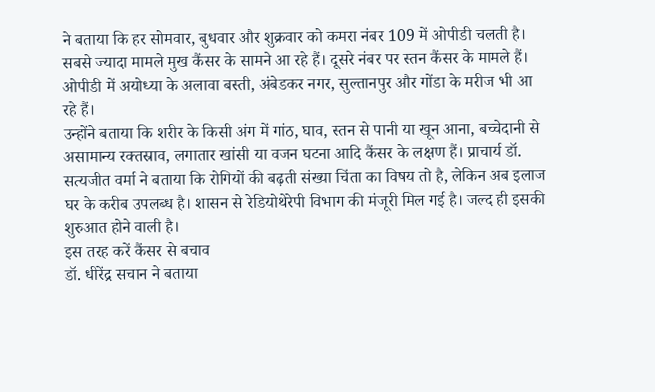ने बताया कि हर सोमवार, बुधवार और शुक्रवार को कमरा नंबर 109 में ओपीडी चलती है। सबसे ज्यादा मामले मुख कैंसर के सामने आ रहे हैं। दूसरे नंबर पर स्तन कैंसर के मामले हैं। ओपीडी में अयोध्या के अलावा बस्ती, अंबेडकर नगर, सुल्तानपुर और गोंडा के मरीज भी आ रहे हैं।
उन्होंने बताया कि शरीर के किसी अंग में गांठ, घाव, स्तन से पानी या खून आना, बच्चेदानी से असामान्य रक्तस्राव, लगातार खांसी या वजन घटना आदि कैंसर के लक्षण हैं। प्राचार्य डॉ. सत्यजीत वर्मा ने बताया कि रोगियों की बढ़ती संख्या चिंता का विषय तो है, लेकिन अब इलाज घर के करीब उपलब्ध है। शासन से रेडियोथेरेपी विभाग की मंजूरी मिल गई है। जल्द ही इसकी शुरुआत होने वाली है।
इस तरह करें कैंसर से बचाव
डॉ. धीरेंद्र सचान ने बताया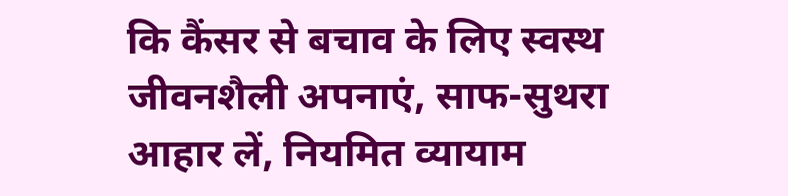कि कैंसर से बचाव के लिए स्वस्थ जीवनशैली अपनाएं, साफ-सुथरा आहार लें, नियमित व्यायाम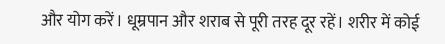और योग करें। धूम्रपान और शराब से पूरी तरह दूर रहें। शरीर में कोई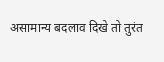असामान्य बदलाव दिखे तो तुरंत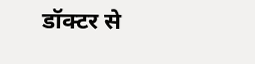डॉक्टर से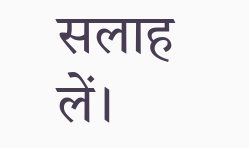सलाह लें।